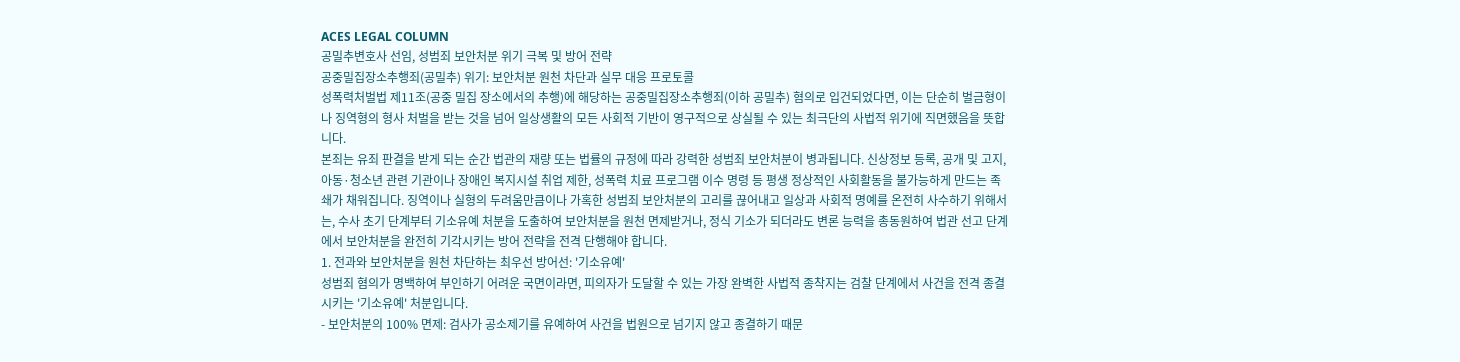ACES LEGAL COLUMN
공밀추변호사 선임, 성범죄 보안처분 위기 극복 및 방어 전략
공중밀집장소추행죄(공밀추) 위기: 보안처분 원천 차단과 실무 대응 프로토콜
성폭력처벌법 제11조(공중 밀집 장소에서의 추행)에 해당하는 공중밀집장소추행죄(이하 공밀추) 혐의로 입건되었다면, 이는 단순히 벌금형이나 징역형의 형사 처벌을 받는 것을 넘어 일상생활의 모든 사회적 기반이 영구적으로 상실될 수 있는 최극단의 사법적 위기에 직면했음을 뜻합니다.
본죄는 유죄 판결을 받게 되는 순간 법관의 재량 또는 법률의 규정에 따라 강력한 성범죄 보안처분이 병과됩니다. 신상정보 등록, 공개 및 고지, 아동·청소년 관련 기관이나 장애인 복지시설 취업 제한, 성폭력 치료 프로그램 이수 명령 등 평생 정상적인 사회활동을 불가능하게 만드는 족쇄가 채워집니다. 징역이나 실형의 두려움만큼이나 가혹한 성범죄 보안처분의 고리를 끊어내고 일상과 사회적 명예를 온전히 사수하기 위해서는, 수사 초기 단계부터 기소유예 처분을 도출하여 보안처분을 원천 면제받거나, 정식 기소가 되더라도 변론 능력을 총동원하여 법관 선고 단계에서 보안처분을 완전히 기각시키는 방어 전략을 전격 단행해야 합니다.
1. 전과와 보안처분을 원천 차단하는 최우선 방어선: '기소유예'
성범죄 혐의가 명백하여 부인하기 어려운 국면이라면, 피의자가 도달할 수 있는 가장 완벽한 사법적 종착지는 검찰 단계에서 사건을 전격 종결시키는 '기소유예' 처분입니다.
- 보안처분의 100% 면제: 검사가 공소제기를 유예하여 사건을 법원으로 넘기지 않고 종결하기 때문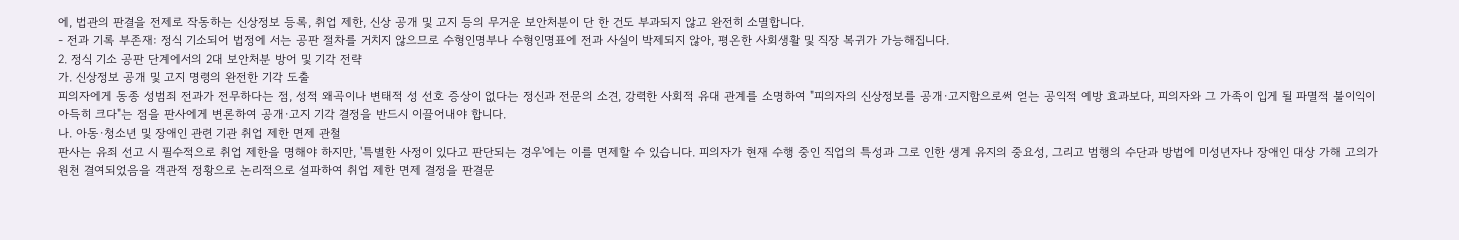에, 법관의 판결을 전제로 작동하는 신상정보 등록, 취업 제한, 신상 공개 및 고지 등의 무거운 보안처분이 단 한 건도 부과되지 않고 완전히 소멸합니다.
- 전과 기록 부존재: 정식 기소되어 법정에 서는 공판 절차를 거치지 않으므로 수형인명부나 수형인명표에 전과 사실이 박제되지 않아, 평온한 사회생활 및 직장 복귀가 가능해집니다.
2. 정식 기소 공판 단계에서의 2대 보안처분 방어 및 기각 전략
가. 신상정보 공개 및 고지 명령의 완전한 기각 도출
피의자에게 동종 성범죄 전과가 전무하다는 점, 성적 왜곡이나 변태적 성 선호 증상이 없다는 정신과 전문의 소견, 강력한 사회적 유대 관계를 소명하여 "피의자의 신상정보를 공개·고지함으로써 얻는 공익적 예방 효과보다, 피의자와 그 가족이 입게 될 파멸적 불이익이 아득히 크다"는 점을 판사에게 변론하여 공개·고지 기각 결정을 반드시 이끌어내야 합니다.
나. 아동·청소년 및 장애인 관련 기관 취업 제한 면제 관철
판사는 유죄 선고 시 필수적으로 취업 제한을 명해야 하지만, '특별한 사정이 있다고 판단되는 경우'에는 이를 면제할 수 있습니다. 피의자가 현재 수행 중인 직업의 특성과 그로 인한 생계 유지의 중요성, 그리고 범행의 수단과 방법에 미성년자나 장애인 대상 가해 고의가 원천 결여되었음을 객관적 정황으로 논리적으로 설파하여 취업 제한 면제 결정을 판결문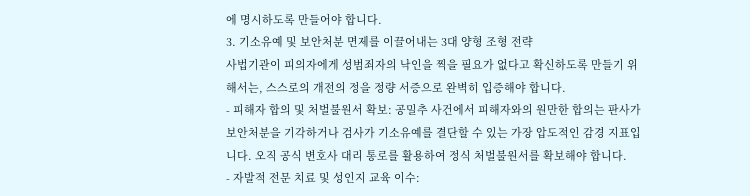에 명시하도록 만들어야 합니다.
3. 기소유예 및 보안처분 면제를 이끌어내는 3대 양형 조형 전략
사법기관이 피의자에게 성범죄자의 낙인을 찍을 필요가 없다고 확신하도록 만들기 위해서는, 스스로의 개전의 정을 정량 서증으로 완벽히 입증해야 합니다.
- 피해자 합의 및 처벌불원서 확보: 공밀추 사건에서 피해자와의 원만한 합의는 판사가 보안처분을 기각하거나 검사가 기소유예를 결단할 수 있는 가장 압도적인 감경 지표입니다. 오직 공식 변호사 대리 통로를 활용하여 정식 처벌불원서를 확보해야 합니다.
- 자발적 전문 치료 및 성인지 교육 이수: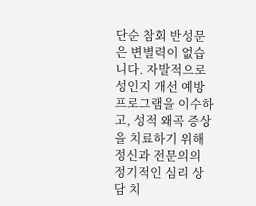단순 참회 반성문은 변별력이 없습니다. 자발적으로 성인지 개선 예방 프로그램을 이수하고, 성적 왜곡 증상을 치료하기 위해 정신과 전문의의 정기적인 심리 상담 치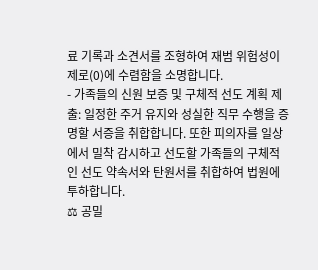료 기록과 소견서를 조형하여 재범 위험성이 제로(0)에 수렴함을 소명합니다.
- 가족들의 신원 보증 및 구체적 선도 계획 제출: 일정한 주거 유지와 성실한 직무 수행을 증명할 서증을 취합합니다. 또한 피의자를 일상에서 밀착 감시하고 선도할 가족들의 구체적인 선도 약속서와 탄원서를 취합하여 법원에 투하합니다.
⚖ 공밀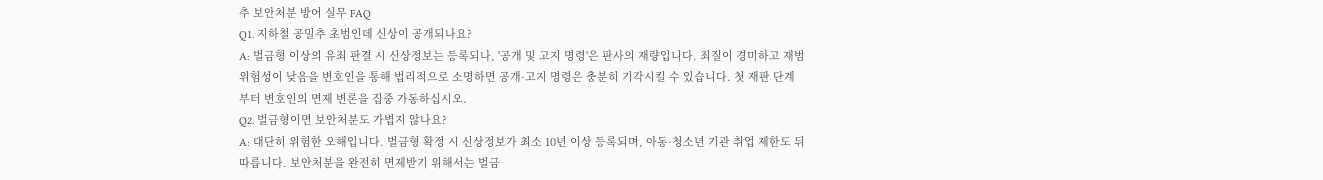추 보안처분 방어 실무 FAQ
Q1. 지하철 공밀추 초범인데 신상이 공개되나요?
A: 벌금형 이상의 유죄 판결 시 신상정보는 등록되나, '공개 및 고지 명령'은 판사의 재량입니다. 죄질이 경미하고 재범 위험성이 낮음을 변호인을 통해 법리적으로 소명하면 공개·고지 명령은 충분히 기각시킬 수 있습니다. 첫 재판 단계부터 변호인의 면제 변론을 집중 가동하십시오.
Q2. 벌금형이면 보안처분도 가볍지 않나요?
A: 대단히 위험한 오해입니다. 벌금형 확정 시 신상정보가 최소 10년 이상 등록되며, 아동·청소년 기관 취업 제한도 뒤따릅니다. 보안처분을 완전히 면제받기 위해서는 벌금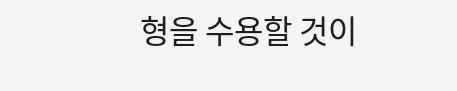형을 수용할 것이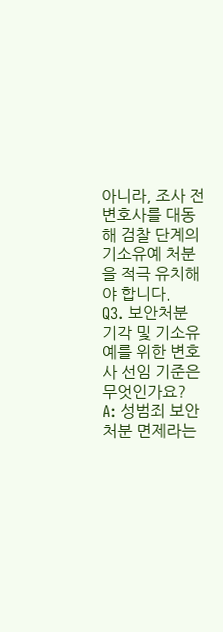아니라, 조사 전 변호사를 대동해 검찰 단계의 기소유예 처분을 적극 유치해야 합니다.
Q3. 보안처분 기각 및 기소유예를 위한 변호사 선임 기준은 무엇인가요?
A: 성범죄 보안처분 면제라는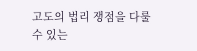고도의 법리 쟁점을 다룰 수 있는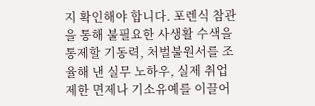지 확인해야 합니다. 포렌식 참관을 통해 불필요한 사생활 수색을 통제할 기동력, 처벌불원서를 조율해 낸 실무 노하우, 실제 취업 제한 면제나 기소유예를 이끌어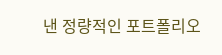낸 정량적인 포트폴리오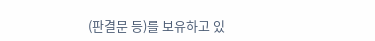(판결문 등)를 보유하고 있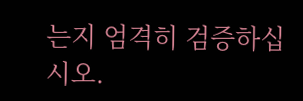는지 엄격히 검증하십시오.